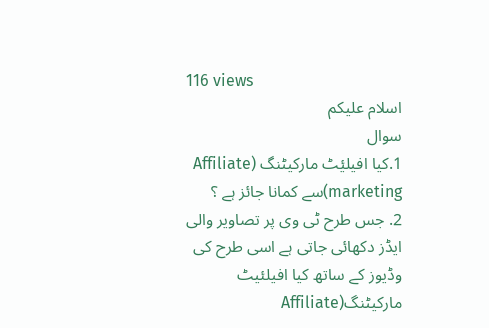116 views
اسلام علیکم
سوال
1.کیا افیلیٔٹ مارکیٹنگ (Affiliate marketing)سے کمانا جائز ہے ؟
2. جس طرح ٹی وی پر تصاویر والی ایڈز دکھائی جاتی ہے اسی طرح کی وڈیوز کے ساتھ کیا افیلئیٹ مارکیٹنگ(Affiliate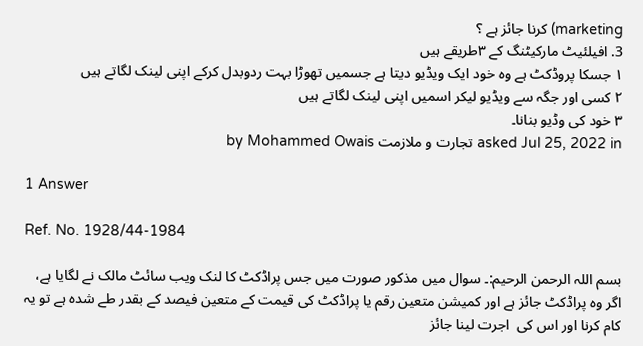marketing) کرنا جائز ہے ؟
3. افیلئیٹ مارکیٹنگ کے ۳طریقے ہیں
۱ جسکا پروڈکٹ ہے وہ خود ایک ویڈیو دیتا ہے جسمیں تھوڑا بہت ردوبدل کرکے اپنی لینک لگاتے ہیں
۲ کسی اور جگہ سے ویڈیو لیکر اسمیں اپنی لینک لگاتے ہیں
۳ خود کی وڈیو بنانا۔
asked Jul 25, 2022 in تجارت و ملازمت by Mohammed Owais

1 Answer

Ref. No. 1928/44-1984

بسم اللہ الرحمن الرحیم:۔ سوال میں مذکور صورت میں جس پراڈکٹ کا لنک ویب سائٹ مالک نے لگایا ہے، اگر وہ پراڈکٹ جائز ہے اور کمیشن متعین رقم یا پراڈکٹ کی قیمت کے متعین فیصد کے بقدر طے شدہ ہے تو یہ کام کرنا اور اس کی  اجرت لینا جائز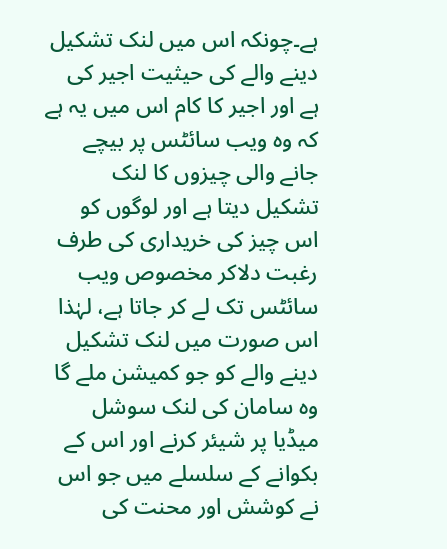ہے۔چونکہ اس میں لنک تشکیل دینے والے کی حیثیت اجیر کی ہے اور اجیر کا کام اس میں یہ ہے کہ وہ ویب سائٹس پر بیچے جانے والی چیزوں کا لنک تشکیل دیتا ہے اور لوگوں کو اس چیز کی خریداری کی طرف رغبت دلاکر مخصوص ویب سائٹس تک لے کر جاتا ہے، لہٰذا اس صورت میں لنک تشکیل دینے والے کو جو کمیشن ملے گا وہ سامان کی لنک سوشل میڈیا پر شیئر کرنے اور اس کے بکوانے کے سلسلے میں جو اس نے کوشش اور محنت کی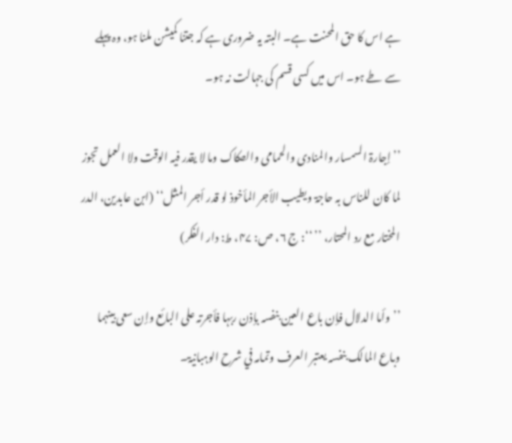ہے اس کا حق المحنت ہے۔ البتہ یہ ضروری ہے کہ جتنا کمیشن ملنا ہو، وہ پہلے سے طے ہو۔ اس میں کسی قسم کی جہالت نہ ہو۔

’’إجارۃ السمسار والمنادی والحمامی والصکاک وما لا یقدر فیہ الوقت ولا العمل تجوز لما کان للناس بہ حاجۃ ویطیب الأجر المأخوذ لو قدر أجر المثل‘‘ (ابن عابدین، الدر المختار مع رد المحتار، ’’ ‘‘: ج ۶، ص: ۴۷، ط: دار الفکر)

’’وأما الدلال فإن باع العین بنفسہ بإذن ربہا فأجرتہ علی البائع وإن سعی بینہما وباع المالک بنفسہ یعتبر العرف وتمامہ في شرح الوہبانیۃ۔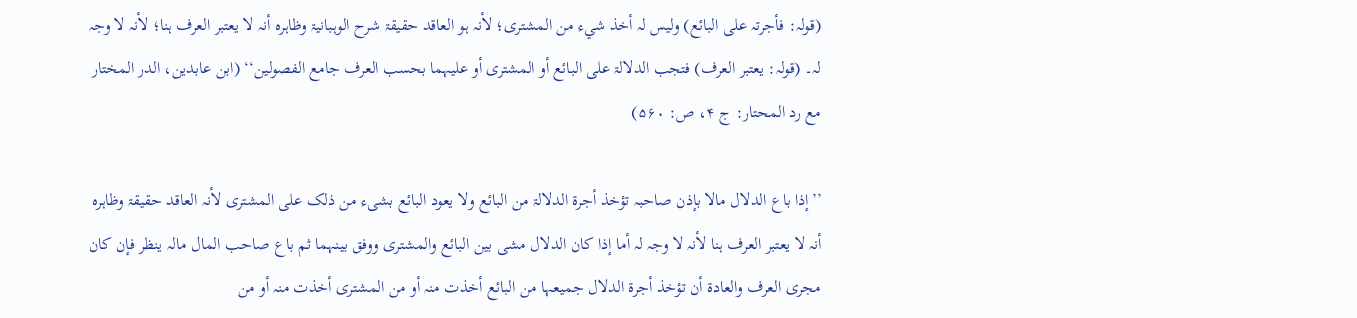(قولہ: فأجرتہ علی البائع) ولیس لہ أخذ شيء من المشتری؛ لأنہ ہو العاقد حقیقۃ شرح الوہبانیۃ وظاہرہ أنہ لا یعتبر العرف ہنا؛ لأنہ لا وجہ لہ۔ (قولہ: یعتبر العرف) فتجب الدلالۃ علی البائع أو المشتری أو علیہما بحسب العرف جامع الفصولین‘‘ (ابن عابدین، الدر المختار مع رد المحتار: ج ۴، ص: ۵۶۰)

’’إذا باع الدلال مالا بإذن صاحبہ تؤخذ أجرۃ الدلالۃ من البائع ولا یعود البائع بشیء من ذلک علی المشتری لأنہ العاقد حقیقۃ وظاہرہ أنہ لا یعتبر العرف ہنا لأنہ لا وجہ لہ أما إذا کان الدلال مشی بین البائع والمشتری ووفق بینہما ثم باع صاحب المال مالہ ینظر فإن کان مجری العرف والعادۃ أن تؤخذ أجرۃ الدلال جمیعہا من البائع أخذت منہ أو من المشتری أخذت منہ أو من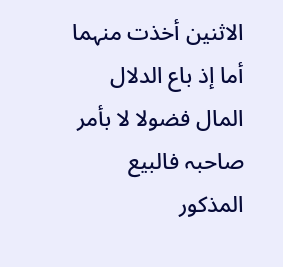الاثنین أخذت منہما  أما إذ باع الدلال المال فضولا لا بأمر صاحبہ فالبیع المذکور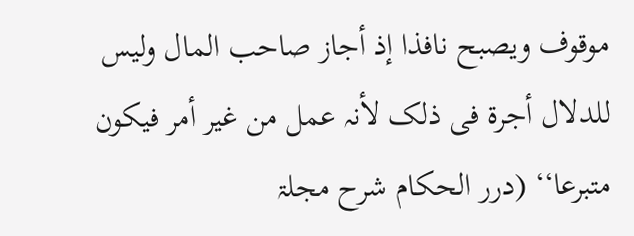موقوف ویصبح نافذا إذ أجاز صاحب المال ولیس للدلال أجرۃ فی ذلک لأنہ عمل من غیر أمر فیکون متبرعا‘‘ (درر الحکام شرح مجلۃ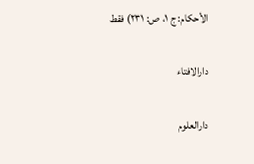الأحکام: ج ۱، ص: ۲۳۱) فقط

دارالافتاء

دارالعلوم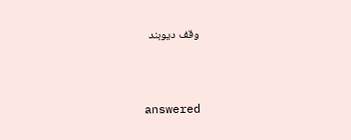وقف دیوبند



answered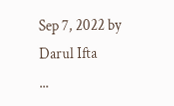Sep 7, 2022 by Darul Ifta
...